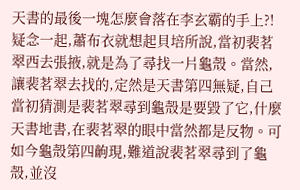天書的最後一塊怎麼會落在李玄霸的手上?!
疑念一起,蕭布衣就想起貝培所說,當初裴茗翠西去張掖,就是為了尋找一片龜殼。當然,讓裴茗翠去找的,定然是天書第四無疑,自己當初猜測是裴茗翠尋到龜殼是要毀了它,什麼天書地書,在裴茗翠的眼中當然都是反物。可如今龜殼第四齣現,難道說裴茗翠尋到了龜殼,並沒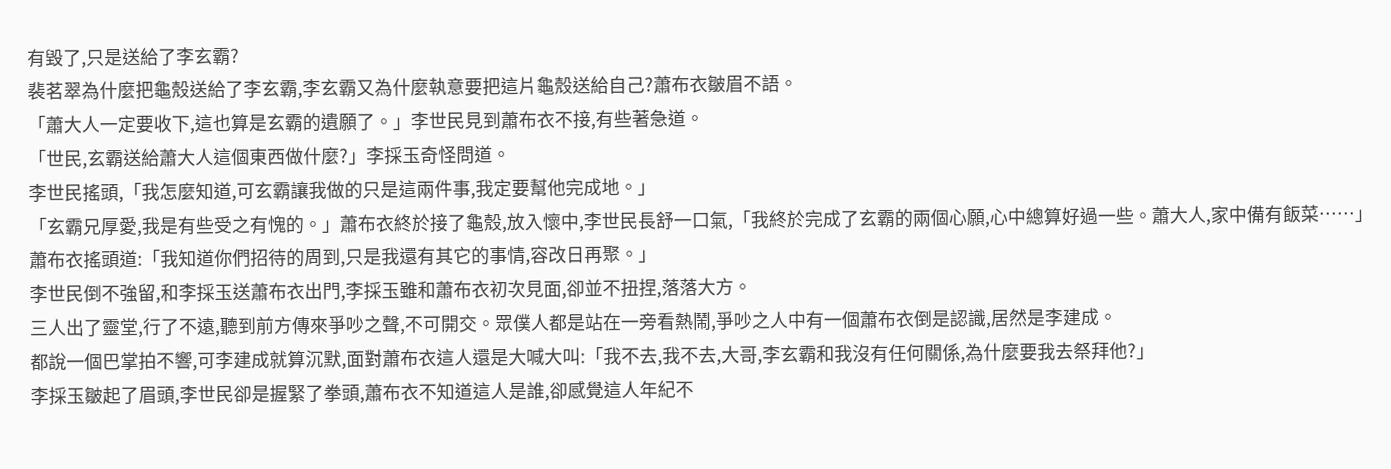有毀了,只是送給了李玄霸?
裴茗翠為什麼把龜殼送給了李玄霸,李玄霸又為什麼執意要把這片龜殼送給自己?蕭布衣皺眉不語。
「蕭大人一定要收下,這也算是玄霸的遺願了。」李世民見到蕭布衣不接,有些著急道。
「世民,玄霸送給蕭大人這個東西做什麼?」李採玉奇怪問道。
李世民搖頭,「我怎麼知道,可玄霸讓我做的只是這兩件事,我定要幫他完成地。」
「玄霸兄厚愛,我是有些受之有愧的。」蕭布衣終於接了龜殼,放入懷中,李世民長舒一口氣,「我終於完成了玄霸的兩個心願,心中總算好過一些。蕭大人,家中備有飯菜……」
蕭布衣搖頭道:「我知道你們招待的周到,只是我還有其它的事情,容改日再聚。」
李世民倒不強留,和李採玉送蕭布衣出門,李採玉雖和蕭布衣初次見面,卻並不扭捏,落落大方。
三人出了靈堂,行了不遠,聽到前方傳來爭吵之聲,不可開交。眾僕人都是站在一旁看熱鬧,爭吵之人中有一個蕭布衣倒是認識,居然是李建成。
都說一個巴掌拍不響,可李建成就算沉默,面對蕭布衣這人還是大喊大叫:「我不去,我不去,大哥,李玄霸和我沒有任何關係,為什麼要我去祭拜他?」
李採玉皺起了眉頭,李世民卻是握緊了拳頭,蕭布衣不知道這人是誰,卻感覺這人年紀不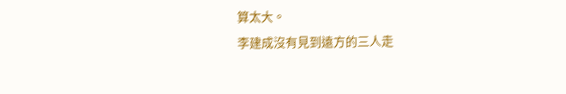算太大。
李建成沒有見到遠方的三人走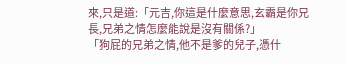來,只是道:「元吉,你這是什麼意思,玄霸是你兄長,兄弟之情怎麼能說是沒有關係?」
「狗屁的兄弟之情,他不是爹的兒子,憑什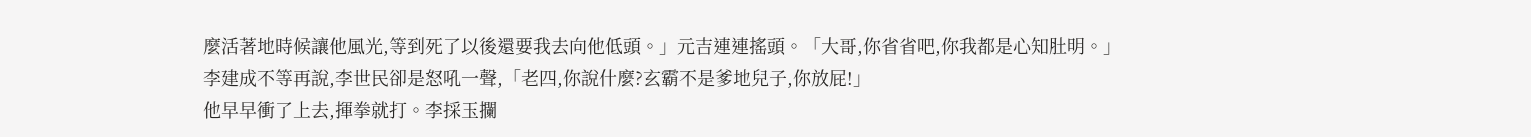麼活著地時候讓他風光,等到死了以後還要我去向他低頭。」元吉連連搖頭。「大哥,你省省吧,你我都是心知肚明。」
李建成不等再說,李世民卻是怒吼一聲,「老四,你說什麼?玄霸不是爹地兒子,你放屁!」
他早早衝了上去,揮拳就打。李採玉攔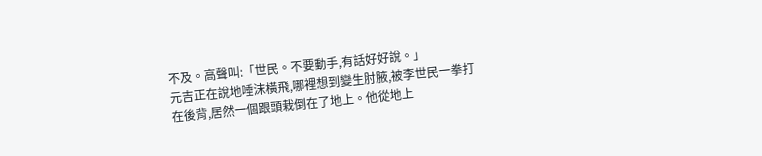不及。高聲叫:「世民。不要動手,有話好好說。」
元吉正在說地唾沫橫飛,哪裡想到變生肘腋,被李世民一拳打在後背,居然一個跟頭栽倒在了地上。他從地上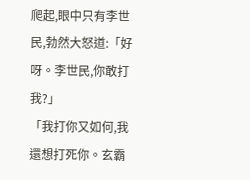爬起,眼中只有李世民,勃然大怒道:「好呀。李世民,你敢打我?」
「我打你又如何,我還想打死你。玄霸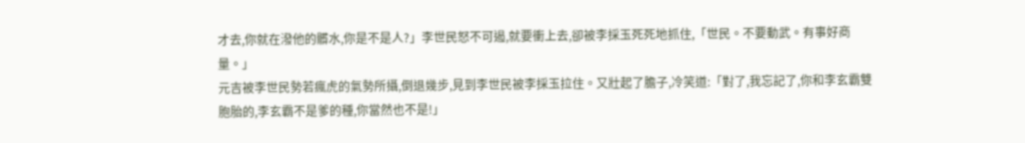才去,你就在潑他的髒水,你是不是人?」李世民怒不可遏,就要衝上去,卻被李採玉死死地抓住,「世民。不要動武。有事好商量。」
元吉被李世民勢若瘋虎的氣勢所攝,倒退幾步,見到李世民被李採玉拉住。又壯起了膽子,冷笑道:「對了,我忘記了,你和李玄霸雙胞胎的,李玄霸不是爹的種,你當然也不是!」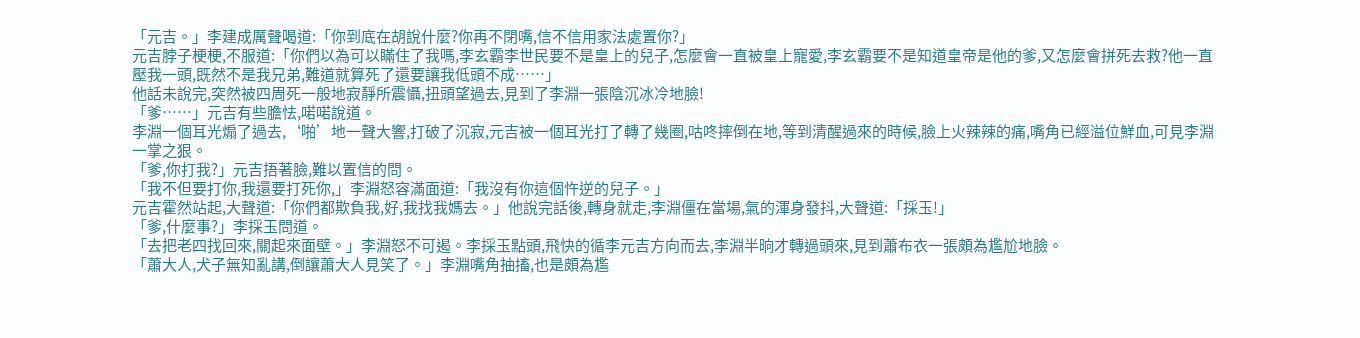「元吉。」李建成厲聲喝道:「你到底在胡說什麼?你再不閉嘴,信不信用家法處置你?」
元吉脖子梗梗,不服道:「你們以為可以瞞住了我嗎,李玄霸李世民要不是皇上的兒子,怎麼會一直被皇上寵愛,李玄霸要不是知道皇帝是他的爹,又怎麼會拼死去救?他一直壓我一頭,既然不是我兄弟,難道就算死了還要讓我低頭不成……」
他話未說完,突然被四周死一般地寂靜所震懾,扭頭望過去,見到了李淵一張陰沉冰冷地臉!
「爹……」元吉有些膽怯,喏喏說道。
李淵一個耳光煽了過去,‘啪’地一聲大響,打破了沉寂,元吉被一個耳光打了轉了幾圈,咕咚摔倒在地,等到清醒過來的時候,臉上火辣辣的痛,嘴角已經溢位鮮血,可見李淵一掌之狠。
「爹,你打我?」元吉捂著臉,難以置信的問。
「我不但要打你,我還要打死你,」李淵怒容滿面道:「我沒有你這個忤逆的兒子。」
元吉霍然站起,大聲道:「你們都欺負我,好,我找我媽去。」他說完話後,轉身就走,李淵僵在當場,氣的渾身發抖,大聲道:「採玉!」
「爹,什麼事?」李採玉問道。
「去把老四找回來,關起來面壁。」李淵怒不可遏。李採玉點頭,飛快的循李元吉方向而去,李淵半晌才轉過頭來,見到蕭布衣一張頗為尷尬地臉。
「蕭大人,犬子無知亂講,倒讓蕭大人見笑了。」李淵嘴角抽搐,也是頗為尷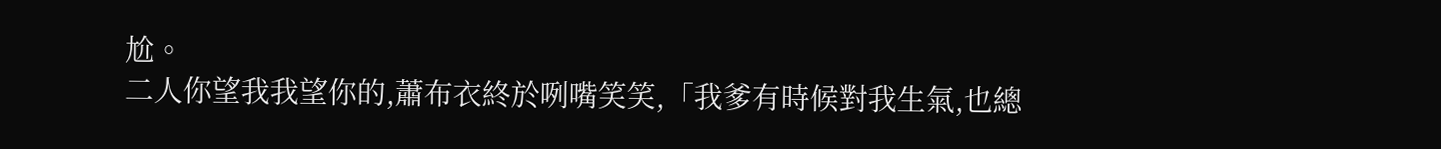尬。
二人你望我我望你的,蕭布衣終於咧嘴笑笑,「我爹有時候對我生氣,也總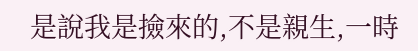是說我是撿來的,不是親生,一時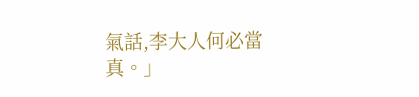氣話,李大人何必當真。」